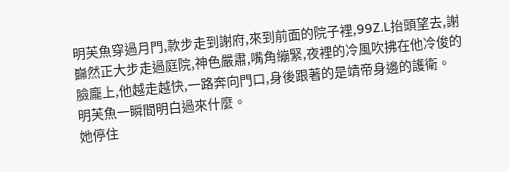明芙魚穿過月門,款步走到謝府,來到前面的院子裡,99Z.L抬頭望去,謝巋然正大步走過庭院,神色嚴肅,嘴角繃緊,夜裡的冷風吹拂在他冷俊的臉龐上,他越走越快,一路奔向門口,身後跟著的是靖帝身邊的護衛。
明芙魚一瞬間明白過來什麼。
她停住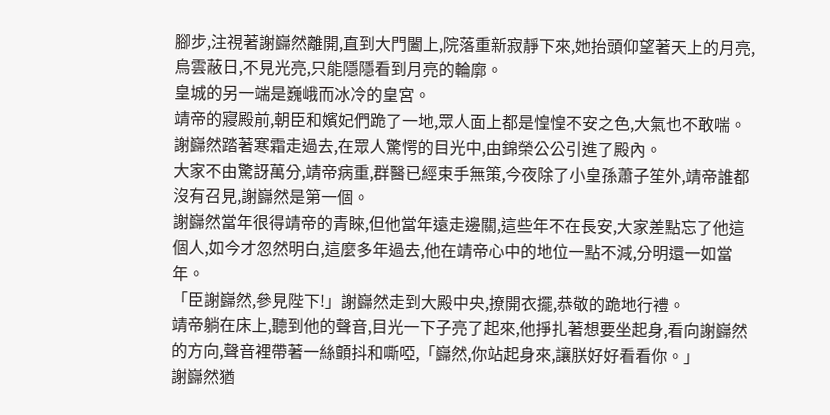腳步,注視著謝巋然離開,直到大門闔上,院落重新寂靜下來,她抬頭仰望著天上的月亮,烏雲蔽日,不見光亮,只能隱隱看到月亮的輪廓。
皇城的另一端是巍峨而冰冷的皇宮。
靖帝的寢殿前,朝臣和嬪妃們跪了一地,眾人面上都是惶惶不安之色,大氣也不敢喘。
謝巋然踏著寒霜走過去,在眾人驚愕的目光中,由錦榮公公引進了殿內。
大家不由驚訝萬分,靖帝病重,群醫已經束手無策,今夜除了小皇孫蕭子笙外,靖帝誰都沒有召見,謝巋然是第一個。
謝巋然當年很得靖帝的青睞,但他當年遠走邊關,這些年不在長安,大家差點忘了他這個人,如今才忽然明白,這麼多年過去,他在靖帝心中的地位一點不減,分明還一如當年。
「臣謝巋然,參見陛下!」謝巋然走到大殿中央,撩開衣擺,恭敬的跪地行禮。
靖帝躺在床上,聽到他的聲音,目光一下子亮了起來,他掙扎著想要坐起身,看向謝巋然的方向,聲音裡帶著一絲顫抖和嘶啞,「巋然,你站起身來,讓朕好好看看你。」
謝巋然猶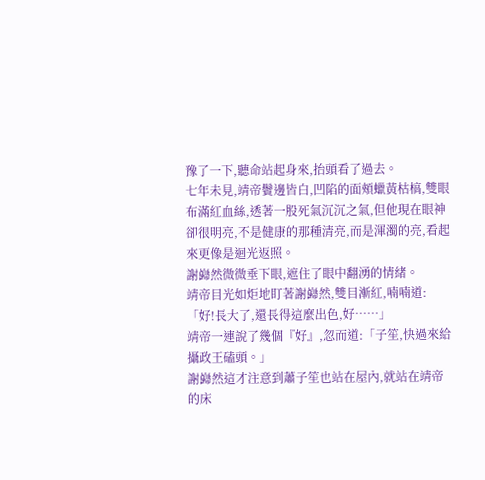豫了一下,聽命站起身來,抬頭看了過去。
七年未見,靖帝鬢邊皆白,凹陷的面頰蠟黃枯槁,雙眼布滿紅血絲,透著一股死氣沉沉之氣,但他現在眼神卻很明亮,不是健康的那種清亮,而是渾濁的亮,看起來更像是迴光返照。
謝巋然微微垂下眼,遮住了眼中翻湧的情緒。
靖帝目光如炬地盯著謝巋然,雙目漸紅,喃喃道:「好!長大了,還長得這麼出色,好……」
靖帝一連說了幾個『好』,忽而道:「子笙,快過來給攝政王磕頭。」
謝巋然這才注意到蕭子笙也站在屋內,就站在靖帝的床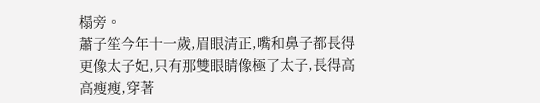榻旁。
蕭子笙今年十一歲,眉眼清正,嘴和鼻子都長得更像太子妃,只有那雙眼睛像極了太子,長得高高瘦瘦,穿著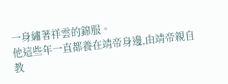一身繡著祥雲的錦服。
他這些年一直都養在靖帝身邊,由靖帝親自教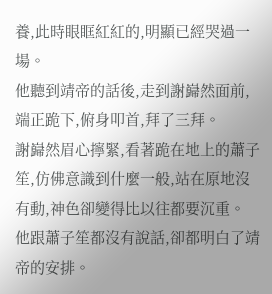養,此時眼眶紅紅的,明顯已經哭過一場。
他聽到靖帝的話後,走到謝巋然面前,端正跪下,俯身叩首,拜了三拜。
謝巋然眉心擰緊,看著跪在地上的蕭子笙,仿佛意識到什麼一般,站在原地沒有動,神色卻變得比以往都要沉重。
他跟蕭子笙都沒有說話,卻都明白了靖帝的安排。